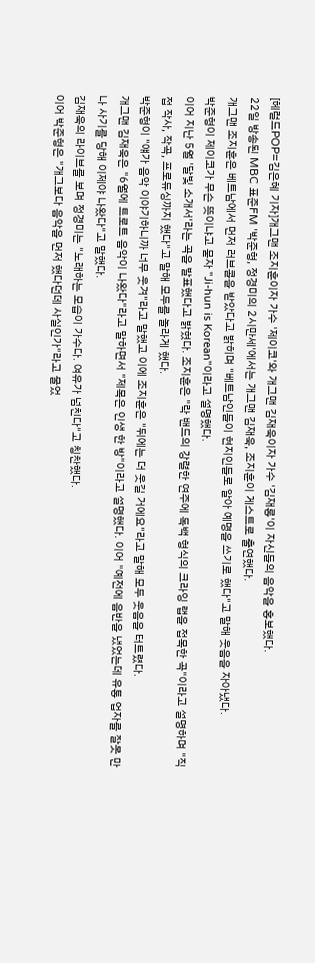[헤럴드POP=김은혜 기자]개그맨 조지훈이자 가수 '제이코'와 개그맨 김재욱이자 가수 '김재롱'이 자신들의 음악을 홍보했다.
22일 방송된 MBC 표준FM '박준형, 정경미의 2시만세'에서는 개그맨 김재욱, 조지훈이 게스트로 출연했다.
개그맨 조지훈은 베트남에서 먼저 러브콜을 받았다고 밝히며 "베트남인들이 현지인들로 알아 예명을 쓰기로 했다"고 말해 웃음을 자아냈다.
박준형이 제이코가 무슨 뜻이냐고 묻자 "Ji-hun is Korean"이라고 설명했다.
이어 지난 5월 '달빛 소개서'라는 곡을 발표했다고 밝혔다. 조지훈은 "락 밴드의 강렬한 연주에 독백 형식의 크라잉 랩을 접목한 곡"이라고 설명하며 "직접 작사, 작곡, 프로듀싱까지 했다"고 말해 모두를 놀라게 했다.
박준형이 "얘가 음악 이야기하니까 너무 웃겨"라고 말했고 이에 조지훈은 "뒤에는 더 웃길 거에요"라고 말해 모두 웃음을 터트렸다.
개그맨 김재욱은 "6월에 트로트 음악이 나왔다"라고 말하면서 "제목은 인생 한 방"이라고 설명했다. 이어 "예전에 음반을 냈었는데 유통 업자를 잘못 만나 사기를 당해 이제야 나왔다"고 말했다.
김재욱의 라이브를 보며 정경미는 "노래하는 모습이 가수다. 여유가 넘친다"고 칭찬했다.
이어 박준형은 "개그보다 음악을 먼저 했다던데 사실인가"라고 물었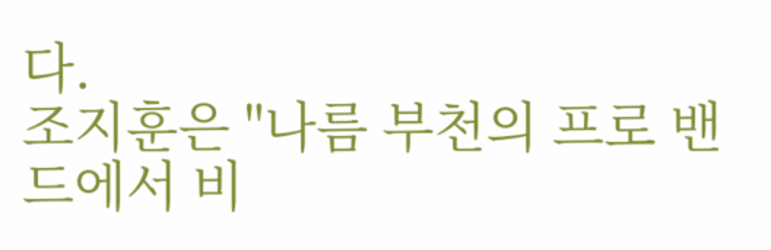다.
조지훈은 "나름 부천의 프로 밴드에서 비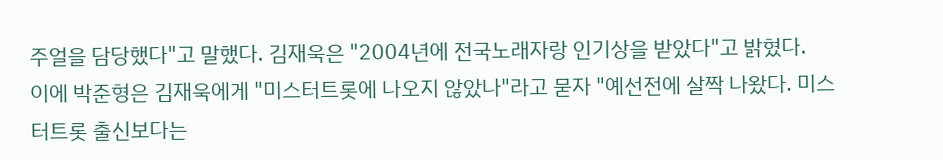주얼을 담당했다"고 말했다. 김재욱은 "2004년에 전국노래자랑 인기상을 받았다"고 밝혔다.
이에 박준형은 김재욱에게 "미스터트롯에 나오지 않았나"라고 묻자 "예선전에 살짝 나왔다. 미스터트롯 출신보다는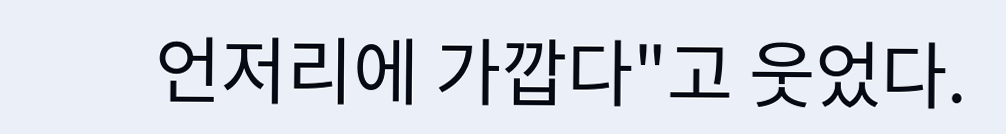언저리에 가깝다"고 웃었다.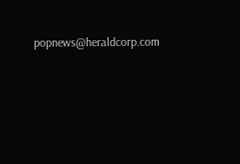popnews@heraldcorp.com